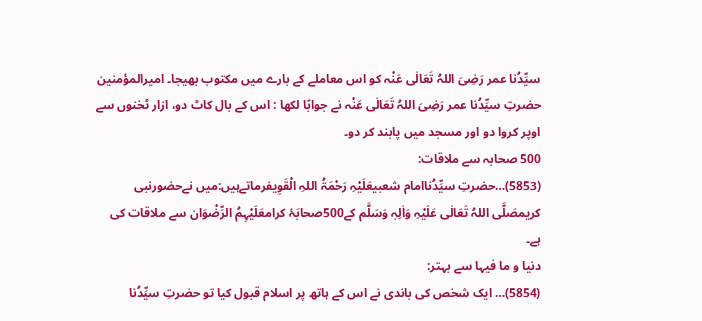سیِّدُنا عمر رَضِیَ اللہُ تَعَالٰی عَنْہ کو اس معاملے کے بارے میں مکتوب بھیجا۔ امیرالمؤمنین حضرتِ سیِّدُنا عمر رَضِیَ اللہُ تَعَالٰی عَنْہ نے جوابًا لکھا : اس کے بال کاٹ دو، ازار ٹخنوں سے اوپر کروا دو اور مسجد میں پابند کر دو۔
500 صحابہ سے ملاقات:
(5853)…حضرتِ سیِّدُناامام شعبیعَلَیْہِ رَحْمَۃُ اللہِ الْقَوِیفرماتےہیں:میں نےحضورنبی کریمصَلَّی اللہُ تَعَالٰی عَلَیْہِ وَاٰلِہٖ وَسَلَّم کے500صحابَۂ کرامعَلَیْہِمُ الرِّضْوَان سے ملاقات کی ہے۔
دنیا و ما فیہا سے بہتر:
(5854)… ایک شخص کی باندی نے اس کے ہاتھ پر اسلام قبول کیا تو حضرتِ سیِّدُنا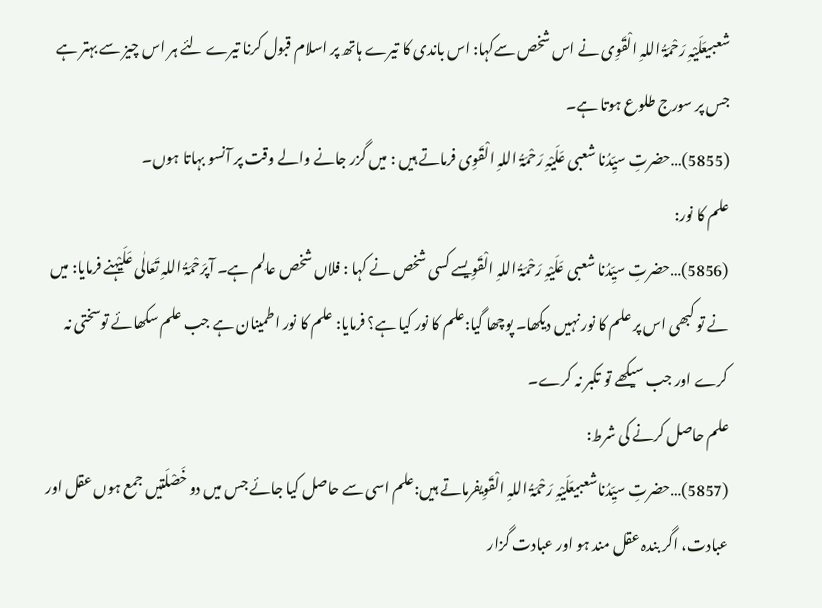شعبیعَلَیْہِ رَحْمَۃُ اللہِ الْقَوِی نے اس شخص سےکہا: اس باندی کا تیرے ہاتھ پر اسلام قبول کرنا تیرے لئے ہر اس چیز سے بہتر ہے جس پر سورج طلوع ہوتا ہے۔
(5855)…حضرتِ سیِّدُنا شعبی عَلَیْہِ رَحْمَۃُ اللہِ الْقَوِی فرماتے ہیں : میں گزر جانے والے وقت پر آنسو بہاتا ہوں۔
علم کا نور:
(5856)…حضرتِ سیِّدُنا شعبی عَلَیْہِ رَحْمَۃُ اللہِ الْقَوِیسے کسی شخص نے کہا : فلاں شخص عالِم ہے۔ آپرَحْمَۃُ اللہِ تَعَالٰی عَلَیْہنے فرمایا: میں نے تو کبھی اس پر علم کا نور نہیں دیکھا۔ پوچھا گیا:علم کا نور کیا ہے؟ فرمایا: علم کا نور اطمینان ہے جب علم سکھائے توسختی نہ کرے اور جب سیکھے تو تکبر نہ کرے۔
علم حاصل کرنے کی شرط:
(5857)…حضرتِ سیِّدُناشعبیعَلَیْہِ رَحْمَۃُ اللہِ الْقَوِیفرماتے ہیں:علم اسی سے حاصل کیا جائے جس میں دو خَصْلَتیں جمع ہوں عقل اور عبادت، اگر بندہ عقل مند ہو اور عبادت گزار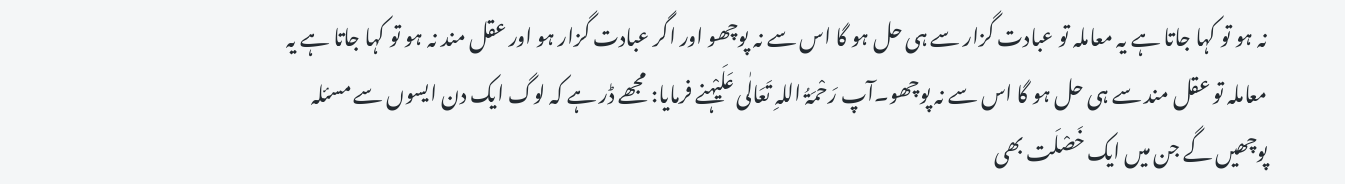نہ ہو تو کہا جاتا ہے یہ معاملہ تو عبادت گزار سے ہی حل ہو گا اس سے نہ پوچھو اور اگر عبادت گزار ہو اور عقل مند نہ ہو تو کہا جاتا ہے یہ معاملہ تو عقل مند سے ہی حل ہو گا اس سے نہ پوچھو۔آپ رَحْمَۃُ اللہِ تَعَالٰی عَلَیْہنے فرمایا: مجھے ڈر ہے کہ لوگ ایک دن ایسوں سے مسئلہ پوچھیں گے جن میں ایک خَصْلَت بھی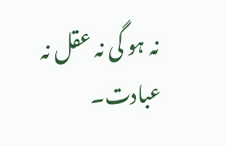نہ ہو گی نہ عقل نہ عبادت۔